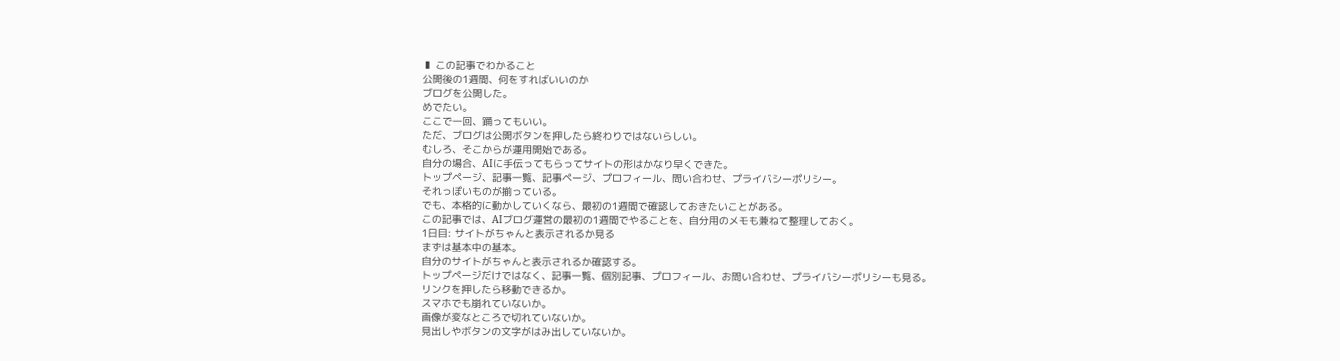▮ この記事でわかること
公開後の1週間、何をすればいいのか
ブログを公開した。
めでたい。
ここで一回、踊ってもいい。
ただ、ブログは公開ボタンを押したら終わりではないらしい。
むしろ、そこからが運用開始である。
自分の場合、AIに手伝ってもらってサイトの形はかなり早くできた。
トップページ、記事一覧、記事ページ、プロフィール、問い合わせ、プライバシーポリシー。
それっぽいものが揃っている。
でも、本格的に動かしていくなら、最初の1週間で確認しておきたいことがある。
この記事では、AIブログ運営の最初の1週間でやることを、自分用のメモも兼ねて整理しておく。
1日目: サイトがちゃんと表示されるか見る
まずは基本中の基本。
自分のサイトがちゃんと表示されるか確認する。
トップページだけではなく、記事一覧、個別記事、プロフィール、お問い合わせ、プライバシーポリシーも見る。
リンクを押したら移動できるか。
スマホでも崩れていないか。
画像が変なところで切れていないか。
見出しやボタンの文字がはみ出していないか。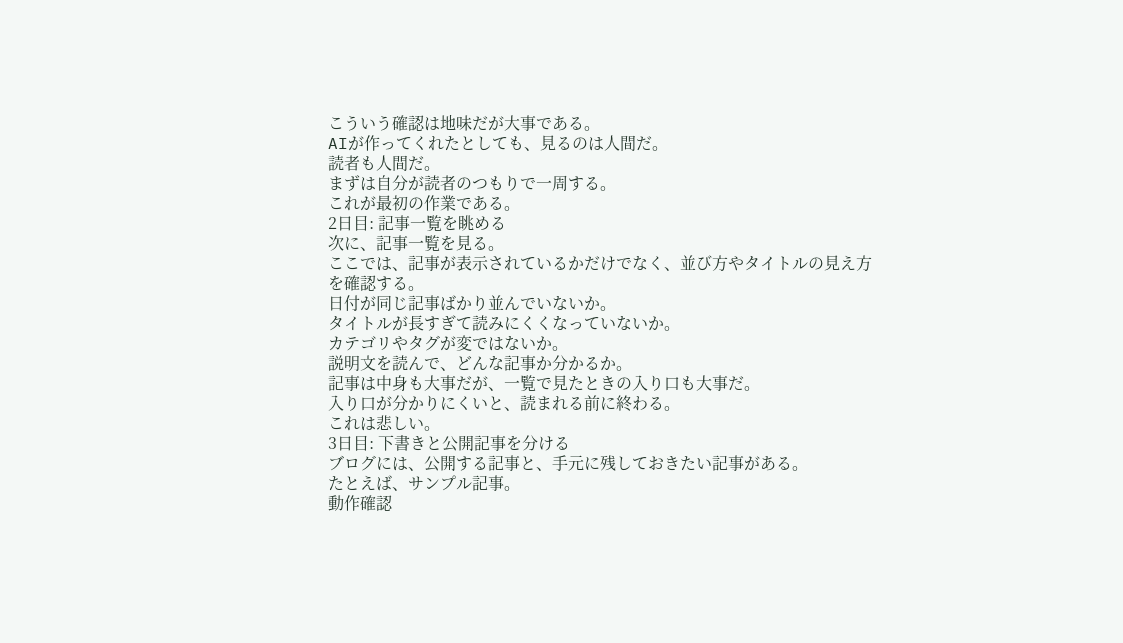こういう確認は地味だが大事である。
AIが作ってくれたとしても、見るのは人間だ。
読者も人間だ。
まずは自分が読者のつもりで一周する。
これが最初の作業である。
2日目: 記事一覧を眺める
次に、記事一覧を見る。
ここでは、記事が表示されているかだけでなく、並び方やタイトルの見え方を確認する。
日付が同じ記事ばかり並んでいないか。
タイトルが長すぎて読みにくくなっていないか。
カテゴリやタグが変ではないか。
説明文を読んで、どんな記事か分かるか。
記事は中身も大事だが、一覧で見たときの入り口も大事だ。
入り口が分かりにくいと、読まれる前に終わる。
これは悲しい。
3日目: 下書きと公開記事を分ける
ブログには、公開する記事と、手元に残しておきたい記事がある。
たとえば、サンプル記事。
動作確認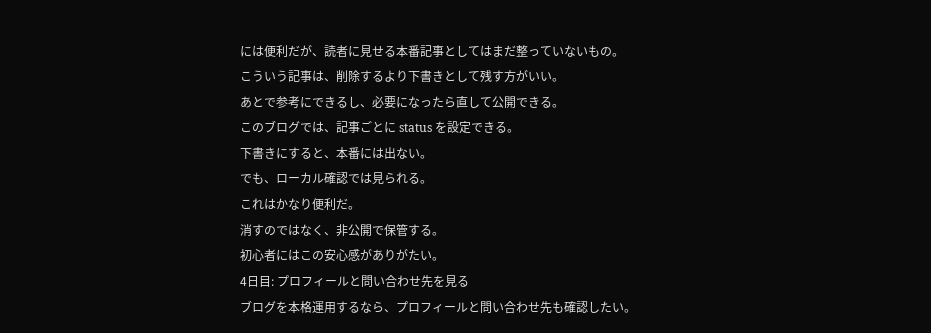には便利だが、読者に見せる本番記事としてはまだ整っていないもの。
こういう記事は、削除するより下書きとして残す方がいい。
あとで参考にできるし、必要になったら直して公開できる。
このブログでは、記事ごとに status を設定できる。
下書きにすると、本番には出ない。
でも、ローカル確認では見られる。
これはかなり便利だ。
消すのではなく、非公開で保管する。
初心者にはこの安心感がありがたい。
4日目: プロフィールと問い合わせ先を見る
ブログを本格運用するなら、プロフィールと問い合わせ先も確認したい。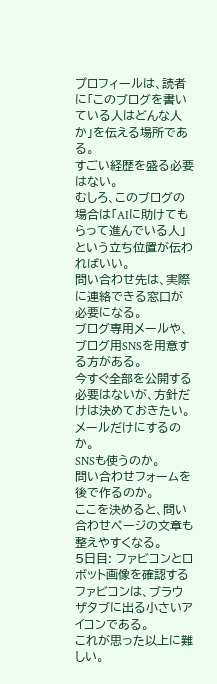プロフィールは、読者に「このブログを書いている人はどんな人か」を伝える場所である。
すごい経歴を盛る必要はない。
むしろ、このブログの場合は「AIに助けてもらって進んでいる人」という立ち位置が伝わればいい。
問い合わせ先は、実際に連絡できる窓口が必要になる。
ブログ専用メールや、ブログ用SNSを用意する方がある。
今すぐ全部を公開する必要はないが、方針だけは決めておきたい。
メールだけにするのか。
SNSも使うのか。
問い合わせフォームを後で作るのか。
ここを決めると、問い合わせページの文章も整えやすくなる。
5日目: ファビコンとロボット画像を確認する
ファビコンは、ブラウザタブに出る小さいアイコンである。
これが思った以上に難しい。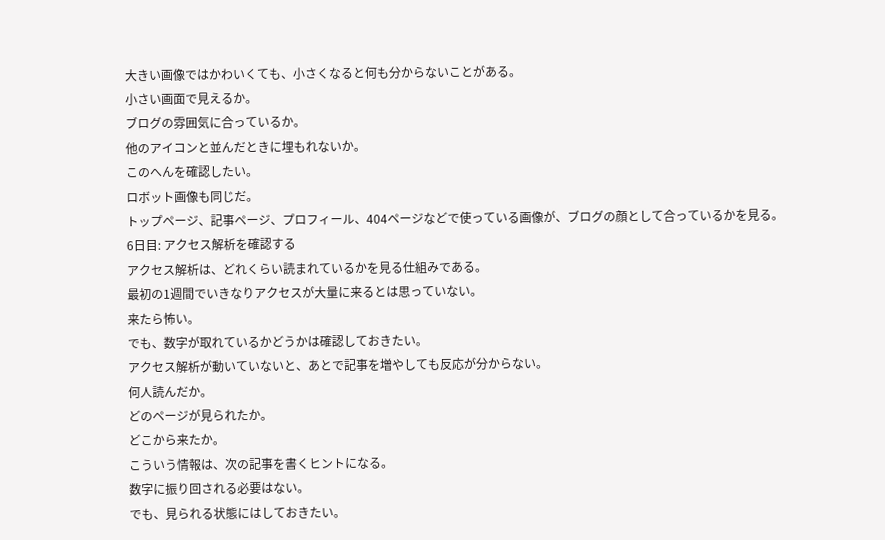大きい画像ではかわいくても、小さくなると何も分からないことがある。
小さい画面で見えるか。
ブログの雰囲気に合っているか。
他のアイコンと並んだときに埋もれないか。
このへんを確認したい。
ロボット画像も同じだ。
トップページ、記事ページ、プロフィール、404ページなどで使っている画像が、ブログの顔として合っているかを見る。
6日目: アクセス解析を確認する
アクセス解析は、どれくらい読まれているかを見る仕組みである。
最初の1週間でいきなりアクセスが大量に来るとは思っていない。
来たら怖い。
でも、数字が取れているかどうかは確認しておきたい。
アクセス解析が動いていないと、あとで記事を増やしても反応が分からない。
何人読んだか。
どのページが見られたか。
どこから来たか。
こういう情報は、次の記事を書くヒントになる。
数字に振り回される必要はない。
でも、見られる状態にはしておきたい。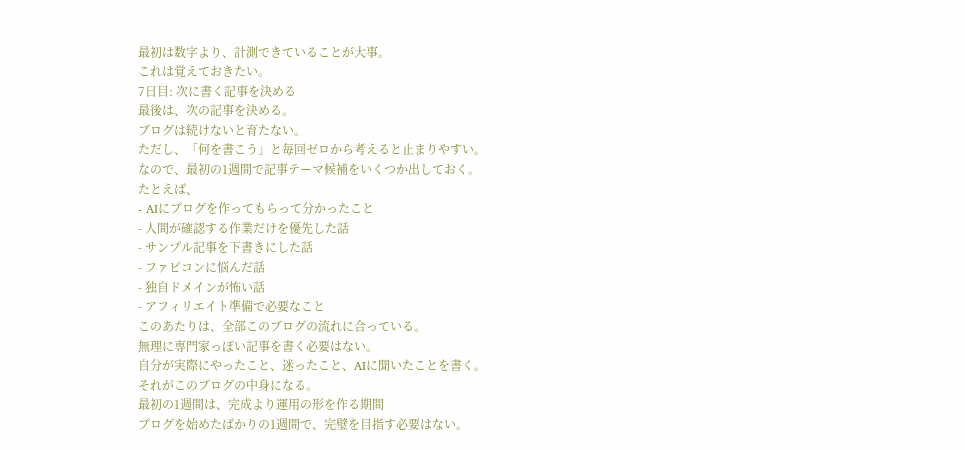最初は数字より、計測できていることが大事。
これは覚えておきたい。
7日目: 次に書く記事を決める
最後は、次の記事を決める。
ブログは続けないと育たない。
ただし、「何を書こう」と毎回ゼロから考えると止まりやすい。
なので、最初の1週間で記事テーマ候補をいくつか出しておく。
たとえば、
- AIにブログを作ってもらって分かったこと
- 人間が確認する作業だけを優先した話
- サンプル記事を下書きにした話
- ファビコンに悩んだ話
- 独自ドメインが怖い話
- アフィリエイト準備で必要なこと
このあたりは、全部このブログの流れに合っている。
無理に専門家っぽい記事を書く必要はない。
自分が実際にやったこと、迷ったこと、AIに聞いたことを書く。
それがこのブログの中身になる。
最初の1週間は、完成より運用の形を作る期間
ブログを始めたばかりの1週間で、完璧を目指す必要はない。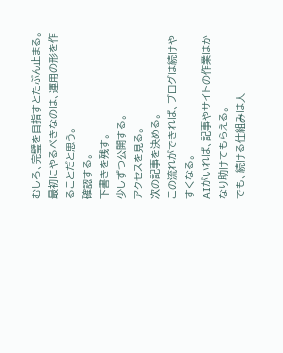むしろ、完璧を目指すとたぶん止まる。
最初にやるべきなのは、運用の形を作ることだと思う。
確認する。
下書きを残す。
少しずつ公開する。
アクセスを見る。
次の記事を決める。
この流れができれば、ブログは続けやすくなる。
AIがいれば、記事やサイトの作業はかなり助けてもらえる。
でも、続ける仕組みは人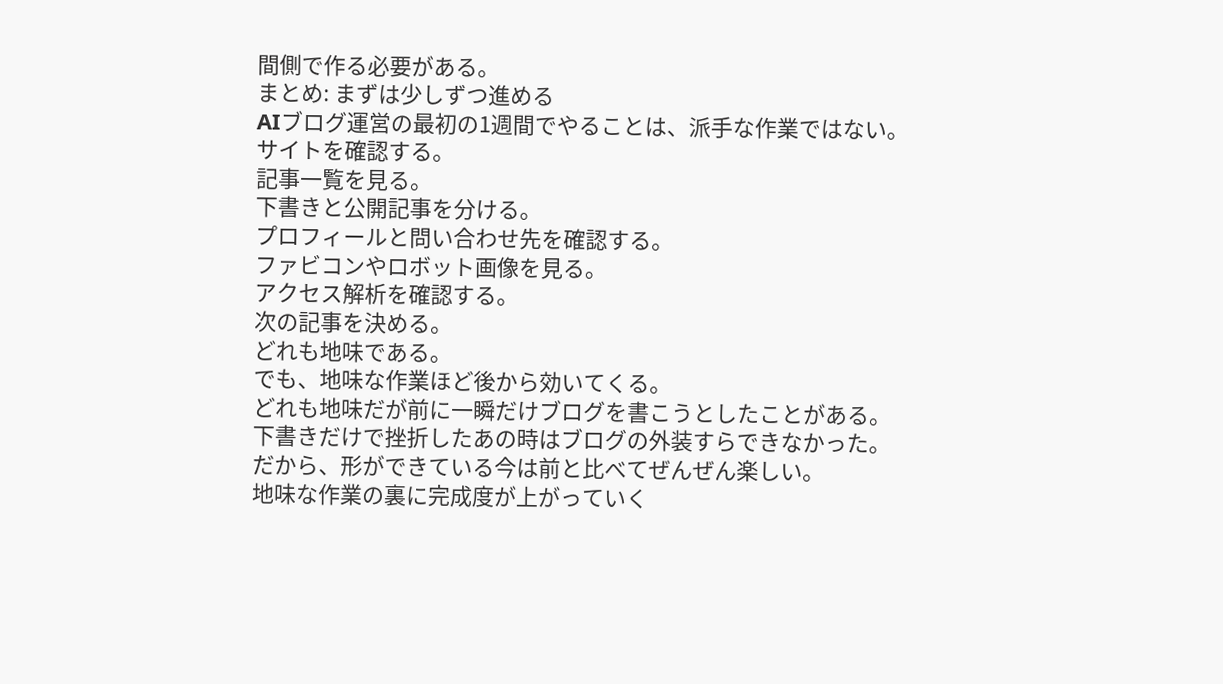間側で作る必要がある。
まとめ: まずは少しずつ進める
AIブログ運営の最初の1週間でやることは、派手な作業ではない。
サイトを確認する。
記事一覧を見る。
下書きと公開記事を分ける。
プロフィールと問い合わせ先を確認する。
ファビコンやロボット画像を見る。
アクセス解析を確認する。
次の記事を決める。
どれも地味である。
でも、地味な作業ほど後から効いてくる。
どれも地味だが前に一瞬だけブログを書こうとしたことがある。
下書きだけで挫折したあの時はブログの外装すらできなかった。
だから、形ができている今は前と比べてぜんぜん楽しい。
地味な作業の裏に完成度が上がっていく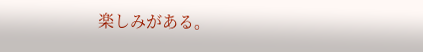楽しみがある。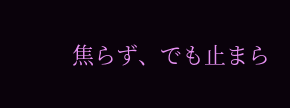焦らず、でも止まら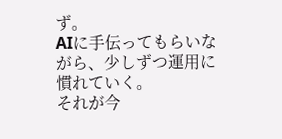ず。
AIに手伝ってもらいながら、少しずつ運用に慣れていく。
それが今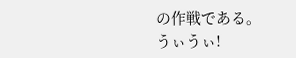の作戦である。
うぃうぃ!